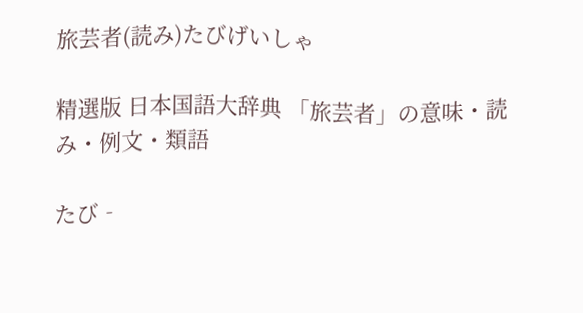旅芸者(読み)たびげいしゃ

精選版 日本国語大辞典 「旅芸者」の意味・読み・例文・類語

たび‐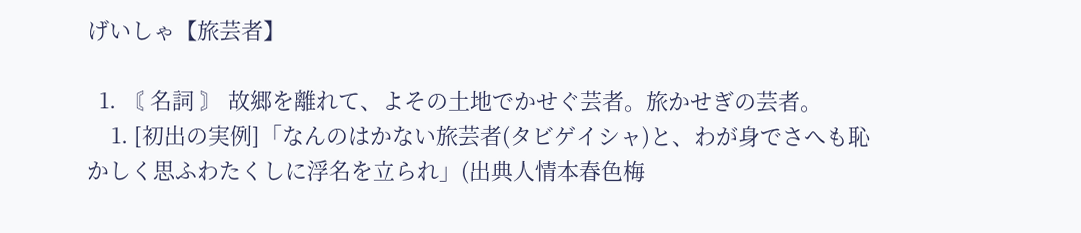げいしゃ【旅芸者】

  1. 〘 名詞 〙 故郷を離れて、よその土地でかせぐ芸者。旅かせぎの芸者。
    1. [初出の実例]「なんのはかない旅芸者(タビゲイシャ)と、わが身でさへも恥かしく思ふわたくしに浮名を立られ」(出典人情本春色梅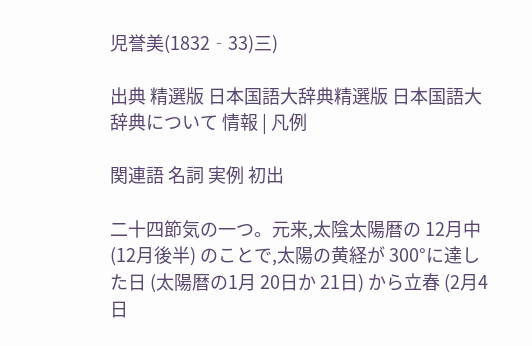児誉美(1832‐33)三)

出典 精選版 日本国語大辞典精選版 日本国語大辞典について 情報 | 凡例

関連語 名詞 実例 初出

二十四節気の一つ。元来,太陰太陽暦の 12月中 (12月後半) のことで,太陽の黄経が 300°に達した日 (太陽暦の1月 20日か 21日) から立春 (2月4日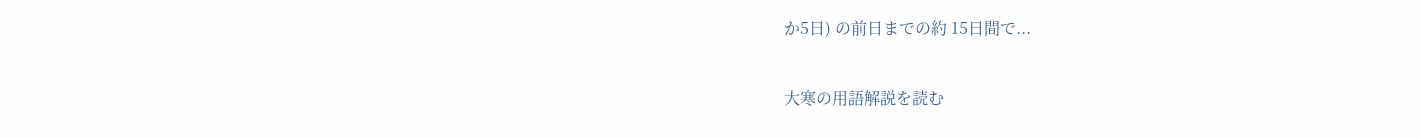か5日) の前日までの約 15日間で...

大寒の用語解説を読む